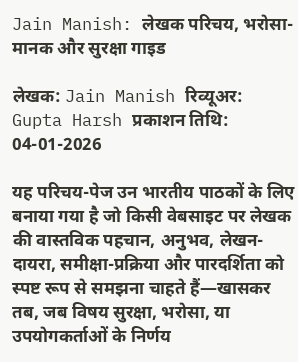Jain Manish: लेखक परिचय, भरोसा-मानक और सुरक्षा गाइड

लेखक: Jain Manish रिव्यूअर: Gupta Harsh प्रकाशन तिथि: 04-01-2026

यह परिचय-पेज उन भारतीय पाठकों के लिए बनाया गया है जो किसी वेबसाइट पर लेखक की वास्तविक पहचान, अनुभव, लेखन-दायरा, समीक्षा-प्रक्रिया और पारदर्शिता को स्पष्ट रूप से समझना चाहते हैं—खासकर तब, जब विषय सुरक्षा, भरोसा, या उपयोगकर्ताओं के निर्णय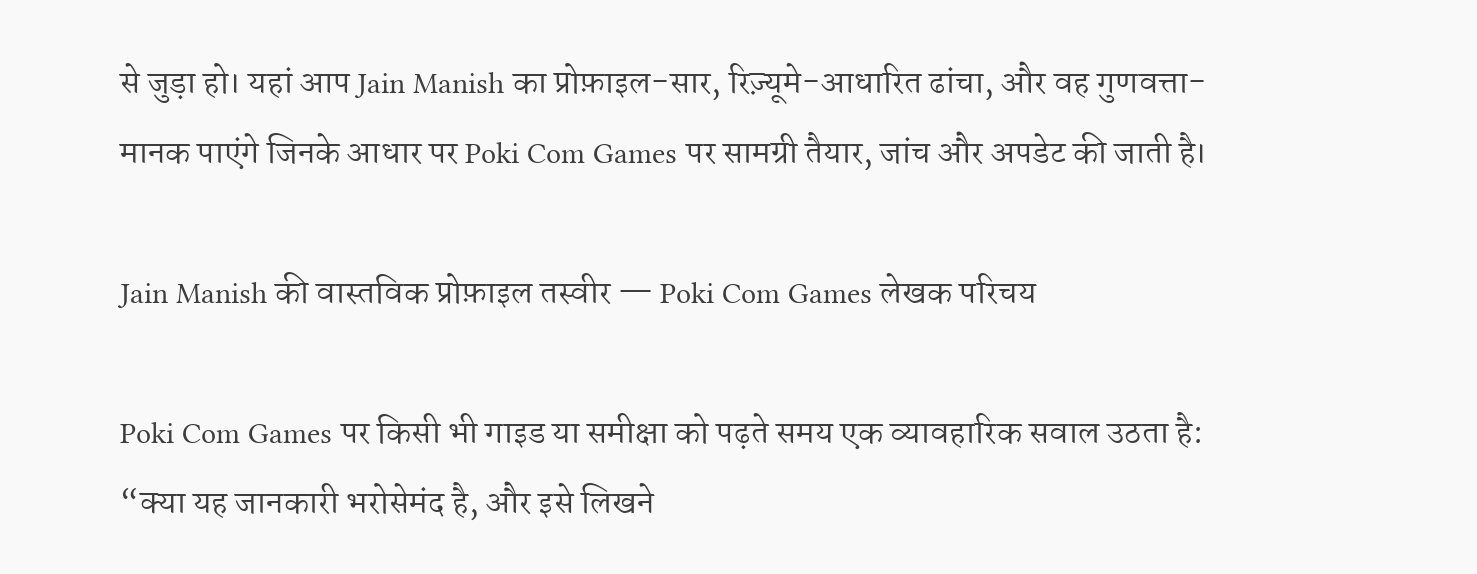से जुड़ा हो। यहां आप Jain Manish का प्रोफ़ाइल-सार, रिज़्यूमे-आधारित ढांचा, और वह गुणवत्ता-मानक पाएंगे जिनके आधार पर Poki Com Games पर सामग्री तैयार, जांच और अपडेट की जाती है।

Jain Manish की वास्तविक प्रोफ़ाइल तस्वीर — Poki Com Games लेखक परिचय

Poki Com Games पर किसी भी गाइड या समीक्षा को पढ़ते समय एक व्यावहारिक सवाल उठता है: “क्या यह जानकारी भरोसेमंद है, और इसे लिखने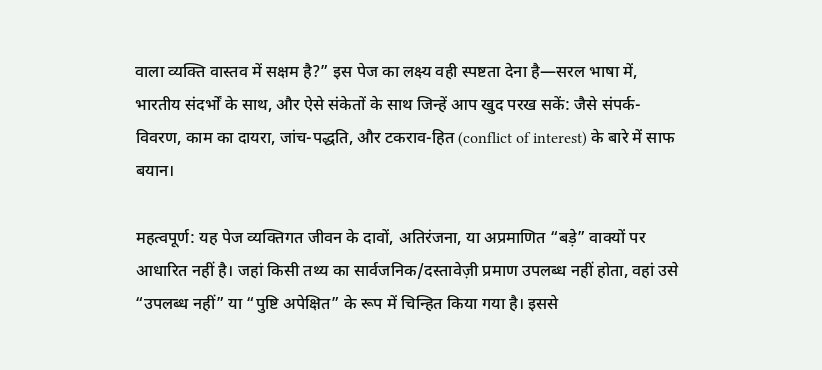वाला व्यक्ति वास्तव में सक्षम है?” इस पेज का लक्ष्य वही स्पष्टता देना है—सरल भाषा में, भारतीय संदर्भों के साथ, और ऐसे संकेतों के साथ जिन्हें आप खुद परख सकें: जैसे संपर्क-विवरण, काम का दायरा, जांच-पद्धति, और टकराव-हित (conflict of interest) के बारे में साफ बयान।

महत्वपूर्ण: यह पेज व्यक्तिगत जीवन के दावों, अतिरंजना, या अप्रमाणित “बड़े” वाक्यों पर आधारित नहीं है। जहां किसी तथ्य का सार्वजनिक/दस्तावेज़ी प्रमाण उपलब्ध नहीं होता, वहां उसे “उपलब्ध नहीं” या “पुष्टि अपेक्षित” के रूप में चिन्हित किया गया है। इससे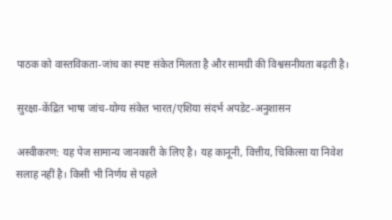पाठक को वास्तविकता-जांच का स्पष्ट संकेत मिलता है और सामग्री की विश्वसनीयता बढ़ती है।

सुरक्षा-केंद्रित भाषा जांच-योग्य संकेत भारत/एशिया संदर्भ अपडेट-अनुशासन

अस्वीकरण: यह पेज सामान्य जानकारी के लिए है। यह कानूनी, वित्तीय, चिकित्सा या निवेश सलाह नहीं है। किसी भी निर्णय से पहले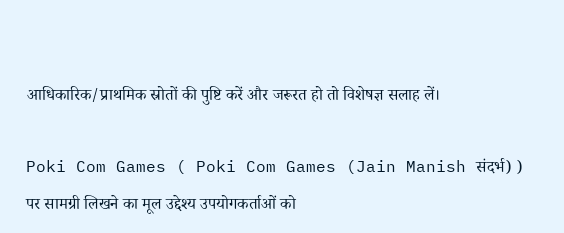आधिकारिक/प्राथमिक स्रोतों की पुष्टि करें और जरूरत हो तो विशेषज्ञ सलाह लें।

Poki Com Games ( Poki Com Games (Jain Manish संदर्भ) ) पर सामग्री लिखने का मूल उद्देश्य उपयोगकर्ताओं को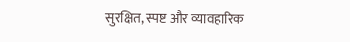सुरक्षित, स्पष्ट और व्यावहारिक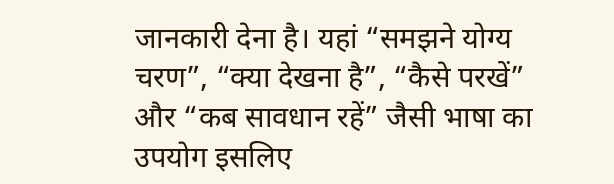जानकारी देना है। यहां “समझने योग्य चरण”, “क्या देखना है”, “कैसे परखें” और “कब सावधान रहें” जैसी भाषा का उपयोग इसलिए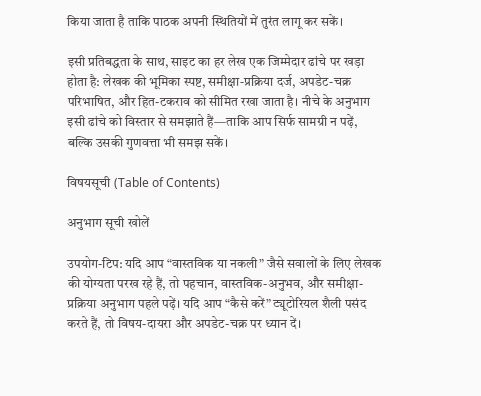किया जाता है ताकि पाठक अपनी स्थितियों में तुरंत लागू कर सकें।

इसी प्रतिबद्धता के साथ, साइट का हर लेख एक जिम्मेदार ढांचे पर खड़ा होता है: लेखक की भूमिका स्पष्ट, समीक्षा-प्रक्रिया दर्ज, अपडेट-चक्र परिभाषित, और हित-टकराव को सीमित रखा जाता है। नीचे के अनुभाग इसी ढांचे को विस्तार से समझाते हैं—ताकि आप सिर्फ सामग्री न पढ़ें, बल्कि उसकी गुणवत्ता भी समझ सकें।

विषयसूची (Table of Contents)

अनुभाग सूची खोलें

उपयोग-टिप: यदि आप “वास्तविक या नकली” जैसे सवालों के लिए लेखक की योग्यता परख रहे हैं, तो पहचान, वास्तविक-अनुभव, और समीक्षा-प्रक्रिया अनुभाग पहले पढ़ें। यदि आप “कैसे करें” ट्यूटोरियल शैली पसंद करते हैं, तो विषय-दायरा और अपडेट-चक्र पर ध्यान दें।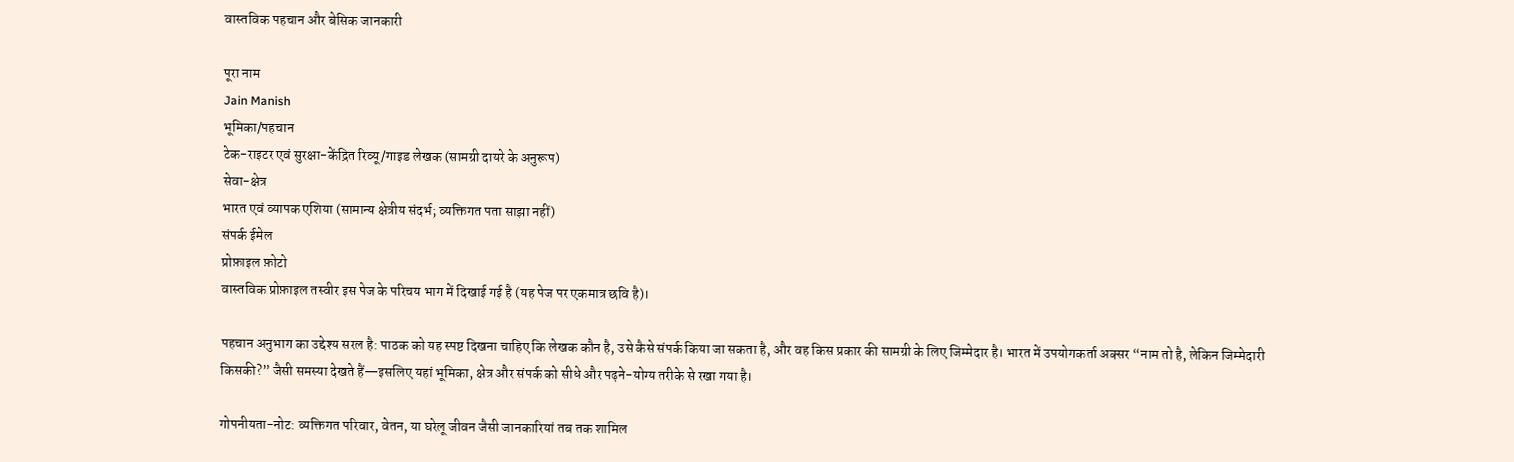वास्तविक पहचान और बेसिक जानकारी

पूरा नाम
Jain Manish
भूमिका/पहचान
टेक-राइटर एवं सुरक्षा-केंद्रित रिव्यू/गाइड लेखक (सामग्री दायरे के अनुरूप)
सेवा-क्षेत्र
भारत एवं व्यापक एशिया (सामान्य क्षेत्रीय संदर्भ; व्यक्तिगत पता साझा नहीं)
संपर्क ईमेल
प्रोफ़ाइल फ़ोटो
वास्तविक प्रोफ़ाइल तस्वीर इस पेज के परिचय भाग में दिखाई गई है (यह पेज पर एकमात्र छवि है)।

पहचान अनुभाग का उद्देश्य सरल है: पाठक को यह स्पष्ट दिखना चाहिए कि लेखक कौन है, उसे कैसे संपर्क किया जा सकता है, और वह किस प्रकार की सामग्री के लिए जिम्मेदार है। भारत में उपयोगकर्ता अक्सर “नाम तो है, लेकिन जिम्मेदारी किसकी?” जैसी समस्या देखते हैं—इसलिए यहां भूमिका, क्षेत्र और संपर्क को सीधे और पढ़ने-योग्य तरीके से रखा गया है।

गोपनीयता-नोट: व्यक्तिगत परिवार, वेतन, या घरेलू जीवन जैसी जानकारियां तब तक शामिल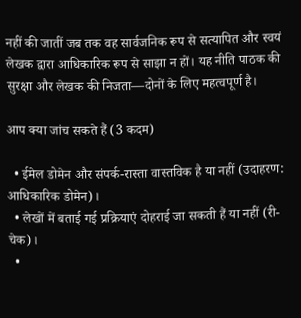नहीं की जातीं जब तक वह सार्वजनिक रूप से सत्यापित और स्वयं लेखक द्वारा आधिकारिक रूप से साझा न हों। यह नीति पाठक की सुरक्षा और लेखक की निजता—दोनों के लिए महत्वपूर्ण है।

आप क्या जांच सकते हैं (3 कदम)

  • ईमेल डोमेन और संपर्क-रास्ता वास्तविक है या नहीं (उदाहरण: आधिकारिक डोमेन)।
  • लेखों में बताई गई प्रक्रियाएं दोहराई जा सकती हैं या नहीं (री-चेक)।
  •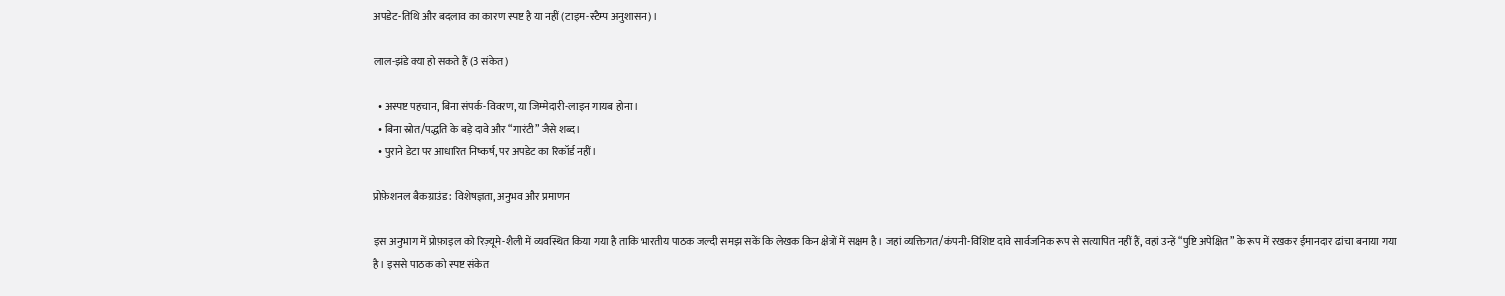अपडेट-तिथि और बदलाव का कारण स्पष्ट है या नहीं (टाइम-स्टैम्प अनुशासन)।

लाल-झंडे क्या हो सकते हैं (3 संकेत)

  • अस्पष्ट पहचान, बिना संपर्क-विवरण, या जिम्मेदारी-लाइन गायब होना।
  • बिना स्रोत/पद्धति के बड़े दावे और “गारंटी” जैसे शब्द।
  • पुराने डेटा पर आधारित निष्कर्ष, पर अपडेट का रिकॉर्ड नहीं।

प्रोफ़ेशनल बैकग्राउंड: विशेषज्ञता, अनुभव और प्रमाणन

इस अनुभाग में प्रोफ़ाइल को रिज़्यूमे-शैली में व्यवस्थित किया गया है ताकि भारतीय पाठक जल्दी समझ सकें कि लेखक किन क्षेत्रों में सक्षम है। जहां व्यक्तिगत/कंपनी-विशिष्ट दावे सार्वजनिक रूप से सत्यापित नहीं हैं, वहां उन्हें “पुष्टि अपेक्षित” के रूप में रखकर ईमानदार ढांचा बनाया गया है। इससे पाठक को स्पष्ट संकेत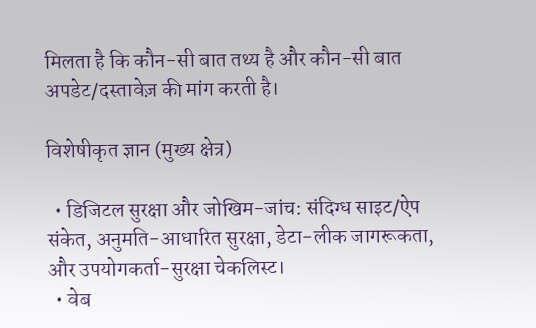मिलता है कि कौन-सी बात तथ्य है और कौन-सी बात अपडेट/दस्तावेज़ की मांग करती है।

विशेषीकृत ज्ञान (मुख्य क्षेत्र)

  • डिजिटल सुरक्षा और जोखिम-जांच: संदिग्ध साइट/ऐप संकेत, अनुमति-आधारित सुरक्षा, डेटा-लीक जागरूकता, और उपयोगकर्ता-सुरक्षा चेकलिस्ट।
  • वेब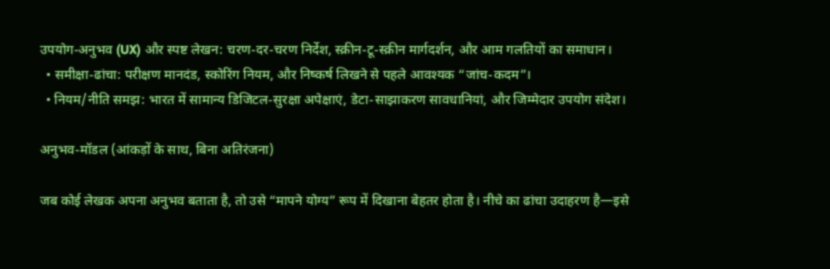उपयोग-अनुभव (UX) और स्पष्ट लेखन: चरण-दर-चरण निर्देश, स्क्रीन-टू-स्क्रीन मार्गदर्शन, और आम गलतियों का समाधान।
  • समीक्षा-ढांचा: परीक्षण मानदंड, स्कोरिंग नियम, और निष्कर्ष लिखने से पहले आवश्यक “जांच-कदम”।
  • नियम/नीति समझ: भारत में सामान्य डिजिटल-सुरक्षा अपेक्षाएं, डेटा-साझाकरण सावधानियां, और जिम्मेदार उपयोग संदेश।

अनुभव-मॉडल (आंकड़ों के साथ, बिना अतिरंजना)

जब कोई लेखक अपना अनुभव बताता है, तो उसे “मापने योग्य” रूप में दिखाना बेहतर होता है। नीचे का ढांचा उदाहरण है—इसे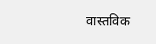वास्तविक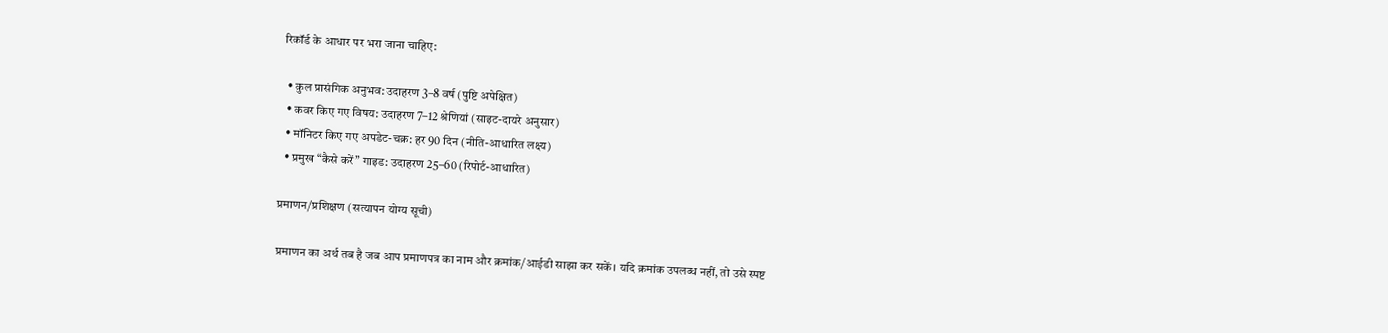रिकॉर्ड के आधार पर भरा जाना चाहिए:

  • कुल प्रासंगिक अनुभव: उदाहरण 3–8 वर्ष (पुष्टि अपेक्षित)
  • कवर किए गए विषय: उदाहरण 7–12 श्रेणियां (साइट-दायरे अनुसार)
  • मॉनिटर किए गए अपडेट-चक्र: हर 90 दिन (नीति-आधारित लक्ष्य)
  • प्रमुख “कैसे करें” गाइड: उदाहरण 25–60 (रिपोर्ट-आधारित)

प्रमाणन/प्रशिक्षण (सत्यापन योग्य सूची)

प्रमाणन का अर्थ तब है जब आप प्रमाणपत्र का नाम और क्रमांक/आईडी साझा कर सकें। यदि क्रमांक उपलब्ध नहीं, तो उसे स्पष्ट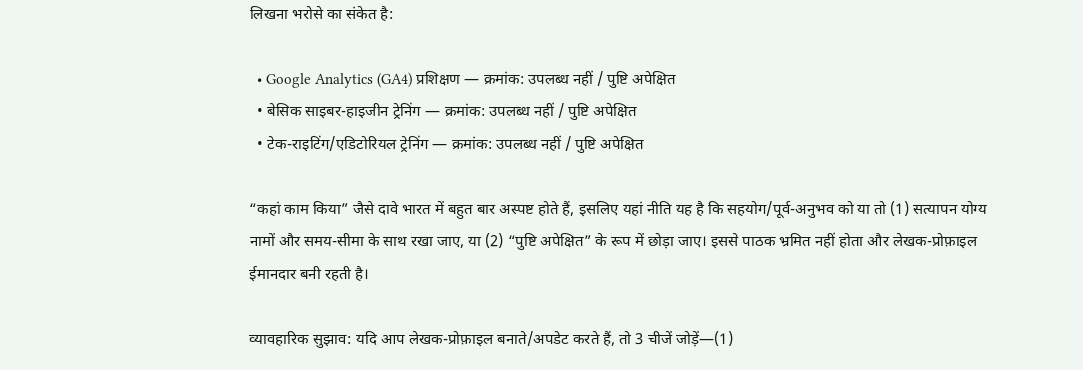लिखना भरोसे का संकेत है:

  • Google Analytics (GA4) प्रशिक्षण — क्रमांक: उपलब्ध नहीं / पुष्टि अपेक्षित
  • बेसिक साइबर-हाइजीन ट्रेनिंग — क्रमांक: उपलब्ध नहीं / पुष्टि अपेक्षित
  • टेक-राइटिंग/एडिटोरियल ट्रेनिंग — क्रमांक: उपलब्ध नहीं / पुष्टि अपेक्षित

“कहां काम किया” जैसे दावे भारत में बहुत बार अस्पष्ट होते हैं, इसलिए यहां नीति यह है कि सहयोग/पूर्व-अनुभव को या तो (1) सत्यापन योग्य नामों और समय-सीमा के साथ रखा जाए, या (2) “पुष्टि अपेक्षित” के रूप में छोड़ा जाए। इससे पाठक भ्रमित नहीं होता और लेखक-प्रोफ़ाइल ईमानदार बनी रहती है।

व्यावहारिक सुझाव: यदि आप लेखक-प्रोफ़ाइल बनाते/अपडेट करते हैं, तो 3 चीजें जोड़ें—(1)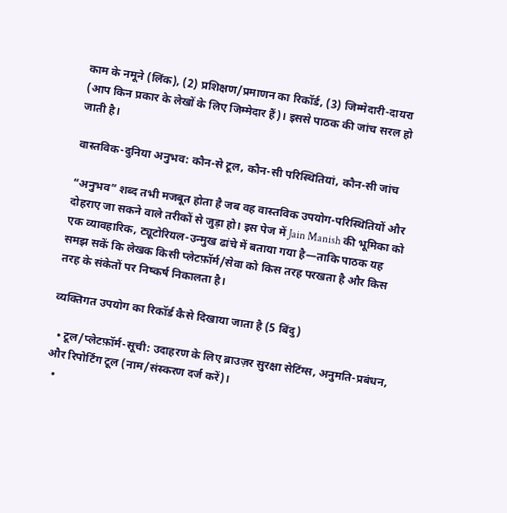काम के नमूने (लिंक), (2) प्रशिक्षण/प्रमाणन का रिकॉर्ड, (3) जिम्मेदारी-दायरा (आप किन प्रकार के लेखों के लिए जिम्मेदार हैं)। इससे पाठक की जांच सरल हो जाती है।

वास्तविक-दुनिया अनुभव: कौन-से टूल, कौन-सी परिस्थितियां, कौन-सी जांच

“अनुभव” शब्द तभी मजबूत होता है जब वह वास्तविक उपयोग-परिस्थितियों और दोहराए जा सकने वाले तरीकों से जुड़ा हो। इस पेज में Jain Manish की भूमिका को एक व्यावहारिक, ट्यूटोरियल-उन्मुख ढांचे में बताया गया है—ताकि पाठक यह समझ सकें कि लेखक किसी प्लेटफ़ॉर्म/सेवा को किस तरह परखता है और किस तरह के संकेतों पर निष्कर्ष निकालता है।

व्यक्तिगत उपयोग का रिकॉर्ड कैसे दिखाया जाता है (5 बिंदु)

  • टूल/प्लेटफ़ॉर्म-सूची: उदाहरण के लिए ब्राउज़र सुरक्षा सेटिंग्स, अनुमति-प्रबंधन, और रिपोर्टिंग टूल (नाम/संस्करण दर्ज करें)।
  •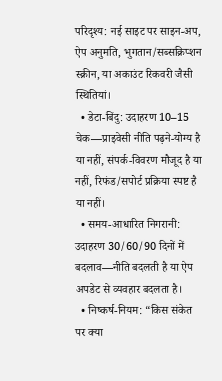परिदृश्य: नई साइट पर साइन-अप, ऐप अनुमति, भुगतान/सब्सक्रिप्शन स्क्रीन, या अकाउंट रिकवरी जैसी स्थितियां।
  • डेटा-बिंदु: उदाहरण 10–15 चेक—प्राइवेसी नीति पढ़ने-योग्य है या नहीं, संपर्क-विवरण मौजूद है या नहीं, रिफंड/सपोर्ट प्रक्रिया स्पष्ट है या नहीं।
  • समय-आधारित निगरानी: उदाहरण 30/60/90 दिनों में बदलाव—नीति बदलती है या ऐप अपडेट से व्यवहार बदलता है।
  • निष्कर्ष-नियम: “किस संकेत पर क्या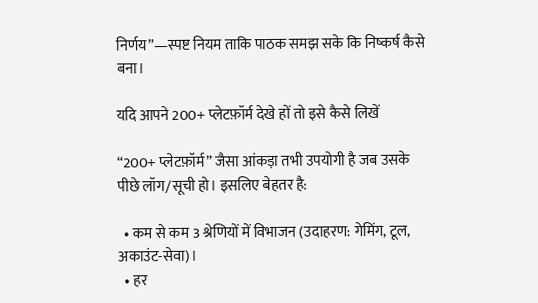निर्णय”—स्पष्ट नियम ताकि पाठक समझ सके कि निष्कर्ष कैसे बना।

यदि आपने 200+ प्लेटफ़ॉर्म देखे हों तो इसे कैसे लिखें

“200+ प्लेटफ़ॉर्म” जैसा आंकड़ा तभी उपयोगी है जब उसके पीछे लॉग/सूची हो। इसलिए बेहतर है:

  • कम से कम 3 श्रेणियों में विभाजन (उदाहरण: गेमिंग, टूल, अकाउंट-सेवा)।
  • हर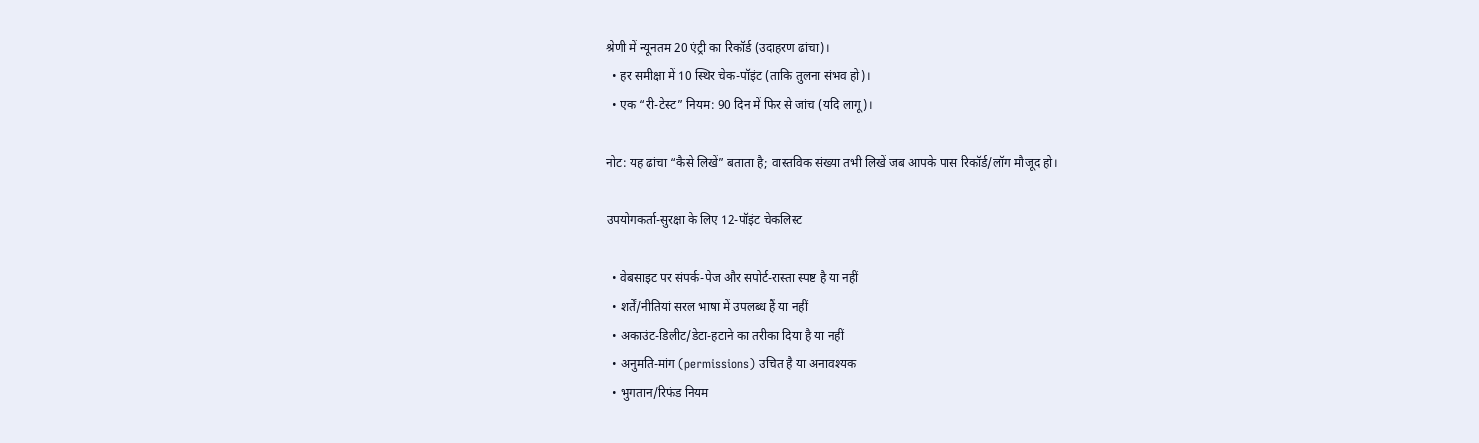श्रेणी में न्यूनतम 20 एंट्री का रिकॉर्ड (उदाहरण ढांचा)।
  • हर समीक्षा में 10 स्थिर चेक-पॉइंट (ताकि तुलना संभव हो)।
  • एक “री-टेस्ट” नियम: 90 दिन में फिर से जांच (यदि लागू)।

नोट: यह ढांचा “कैसे लिखें” बताता है; वास्तविक संख्या तभी लिखें जब आपके पास रिकॉर्ड/लॉग मौजूद हो।

उपयोगकर्ता-सुरक्षा के लिए 12-पॉइंट चेकलिस्ट

  • वेबसाइट पर संपर्क-पेज और सपोर्ट-रास्ता स्पष्ट है या नहीं
  • शर्तें/नीतियां सरल भाषा में उपलब्ध हैं या नहीं
  • अकाउंट-डिलीट/डेटा-हटाने का तरीका दिया है या नहीं
  • अनुमति-मांग (permissions) उचित है या अनावश्यक
  • भुगतान/रिफंड नियम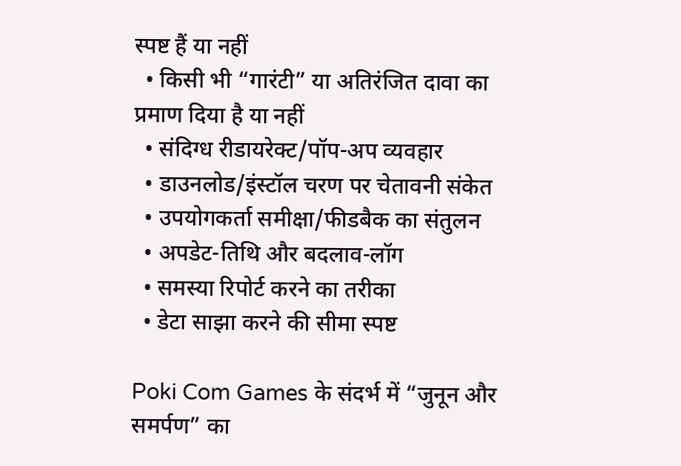स्पष्ट हैं या नहीं
  • किसी भी “गारंटी” या अतिरंजित दावा का प्रमाण दिया है या नहीं
  • संदिग्ध रीडायरेक्ट/पॉप-अप व्यवहार
  • डाउनलोड/इंस्टॉल चरण पर चेतावनी संकेत
  • उपयोगकर्ता समीक्षा/फीडबैक का संतुलन
  • अपडेट-तिथि और बदलाव-लॉग
  • समस्या रिपोर्ट करने का तरीका
  • डेटा साझा करने की सीमा स्पष्ट

Poki Com Games के संदर्भ में “जुनून और समर्पण” का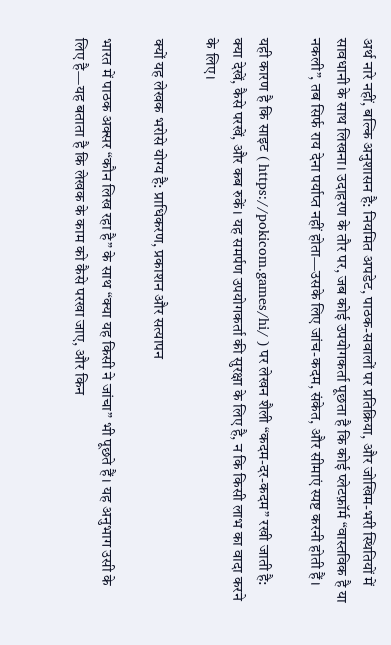अर्थ नारे नहीं, बल्कि अनुशासन है: नियमित अपडेट, पाठक-सवालों पर प्रतिक्रिया, और जोखिम-भरी स्थितियों में सावधानी के साथ लिखना। उदाहरण के तौर पर, जब कोई उपयोगकर्ता पूछता है कि कोई प्लेटफ़ॉर्म “वास्तविक है या नकली”, तब सिर्फ राय देना पर्याप्त नहीं होता—उसके लिए जांच-कदम, संकेत, और सीमाएं स्पष्ट करनी होती हैं।

यही कारण है कि साइट ( https://pokicom.games/hi/ ) पर लेखन शैली “कदम-दर-कदम” रखी जाती है: क्या देखें, कैसे परखें, और कब रुकें। यह समर्पण उपयोगकर्ता की सुरक्षा के लिए है, न कि किसी लाभ का वादा करने के लिए।

क्यों यह लेखक भरोसे योग्य है: प्राधिकरण, प्रकाशन और सत्यापन

भारत में पाठक अक्सर “कौन लिख रहा है” के साथ “क्या यह किसी ने जांचा” भी पूछते हैं। यह अनुभाग उसी के लिए है—यह बताता है कि लेखक के काम को कैसे परखा जाए, और किन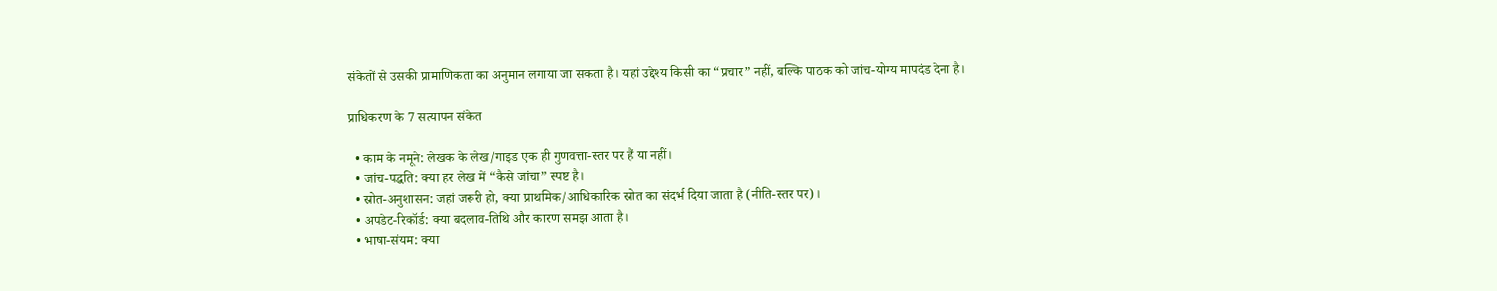संकेतों से उसकी प्रामाणिकता का अनुमान लगाया जा सकता है। यहां उद्देश्य किसी का “प्रचार” नहीं, बल्कि पाठक को जांच-योग्य मापदंड देना है।

प्राधिकरण के 7 सत्यापन संकेत

  • काम के नमूने: लेखक के लेख/गाइड एक ही गुणवत्ता-स्तर पर हैं या नहीं।
  • जांच-पद्धति: क्या हर लेख में “कैसे जांचा” स्पष्ट है।
  • स्रोत-अनुशासन: जहां जरूरी हो, क्या प्राथमिक/आधिकारिक स्रोत का संदर्भ दिया जाता है (नीति-स्तर पर)।
  • अपडेट-रिकॉर्ड: क्या बदलाव-तिथि और कारण समझ आता है।
  • भाषा-संयम: क्या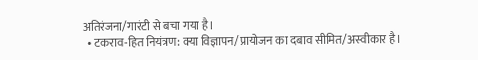अतिरंजना/गारंटी से बचा गया है।
  • टकराव-हित नियंत्रण: क्या विज्ञापन/प्रायोजन का दबाव सीमित/अस्वीकार है।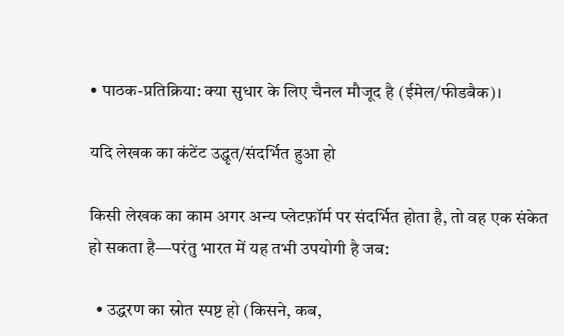• पाठक-प्रतिक्रिया: क्या सुधार के लिए चैनल मौजूद है (ईमेल/फीडबैक)।

यदि लेखक का कंटेंट उद्धृत/संदर्भित हुआ हो

किसी लेखक का काम अगर अन्य प्लेटफ़ॉर्म पर संदर्भित होता है, तो वह एक संकेत हो सकता है—परंतु भारत में यह तभी उपयोगी है जब:

  • उद्धरण का स्रोत स्पष्ट हो (किसने, कब,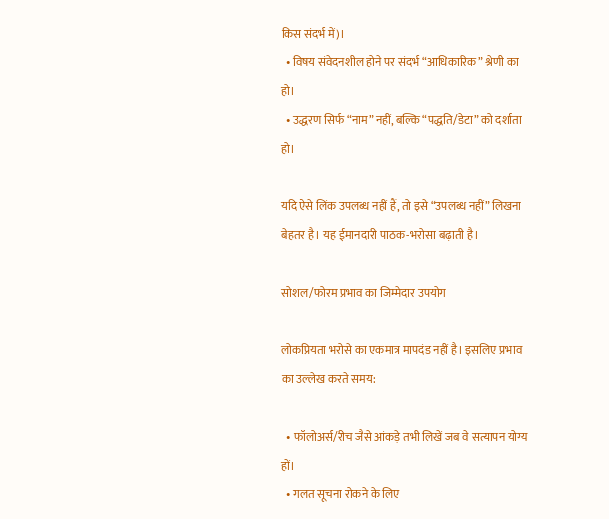किस संदर्भ में)।
  • विषय संवेदनशील होने पर संदर्भ “आधिकारिक” श्रेणी का हो।
  • उद्धरण सिर्फ “नाम” नहीं, बल्कि “पद्धति/डेटा” को दर्शाता हो।

यदि ऐसे लिंक उपलब्ध नहीं हैं, तो इसे “उपलब्ध नहीं” लिखना बेहतर है। यह ईमानदारी पाठक-भरोसा बढ़ाती है।

सोशल/फोरम प्रभाव का जिम्मेदार उपयोग

लोकप्रियता भरोसे का एकमात्र मापदंड नहीं है। इसलिए प्रभाव का उल्लेख करते समय:

  • फॉलोअर्स/रीच जैसे आंकड़े तभी लिखें जब वे सत्यापन योग्य हों।
  • गलत सूचना रोकने के लिए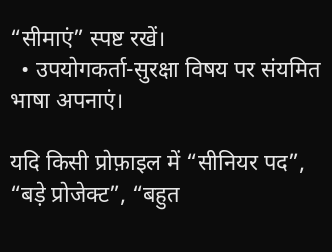“सीमाएं” स्पष्ट रखें।
  • उपयोगकर्ता-सुरक्षा विषय पर संयमित भाषा अपनाएं।

यदि किसी प्रोफ़ाइल में “सीनियर पद”, “बड़े प्रोजेक्ट”, “बहुत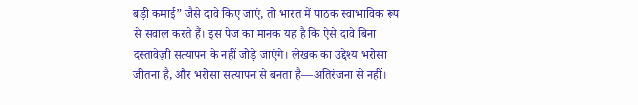बड़ी कमाई” जैसे दावे किए जाएं, तो भारत में पाठक स्वाभाविक रूप से सवाल करते हैं। इस पेज का मानक यह है कि ऐसे दावे बिना दस्तावेज़ी सत्यापन के नहीं जोड़े जाएंगे। लेखक का उद्देश्य भरोसा जीतना है, और भरोसा सत्यापन से बनता है—अतिरंजना से नहीं।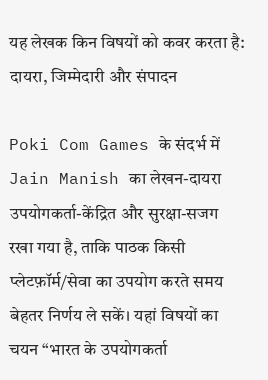यह लेखक किन विषयों को कवर करता है: दायरा, जिम्मेदारी और संपादन

Poki Com Games के संदर्भ में Jain Manish का लेखन-दायरा उपयोगकर्ता-केंद्रित और सुरक्षा-सजग रखा गया है, ताकि पाठक किसी प्लेटफ़ॉर्म/सेवा का उपयोग करते समय बेहतर निर्णय ले सकें। यहां विषयों का चयन “भारत के उपयोगकर्ता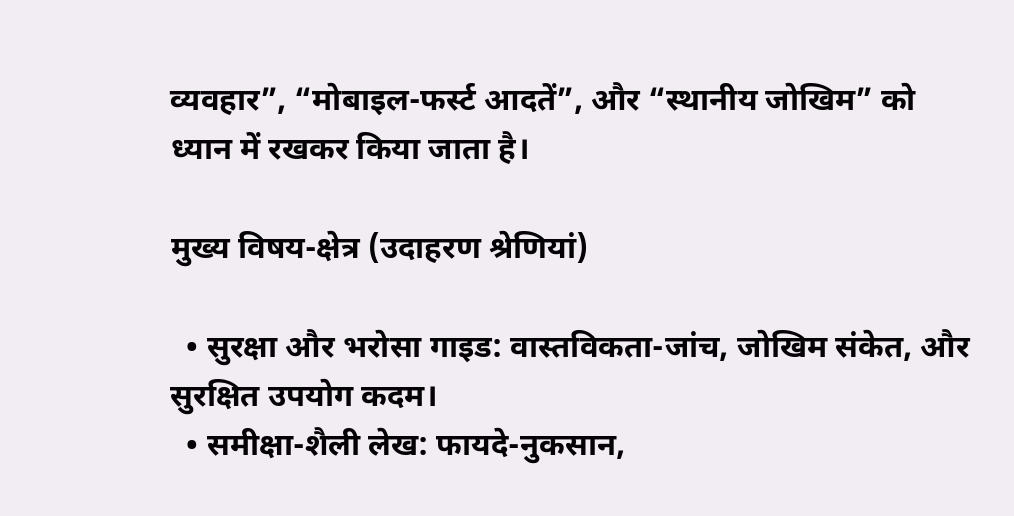व्यवहार”, “मोबाइल-फर्स्ट आदतें”, और “स्थानीय जोखिम” को ध्यान में रखकर किया जाता है।

मुख्य विषय-क्षेत्र (उदाहरण श्रेणियां)

  • सुरक्षा और भरोसा गाइड: वास्तविकता-जांच, जोखिम संकेत, और सुरक्षित उपयोग कदम।
  • समीक्षा-शैली लेख: फायदे-नुकसान,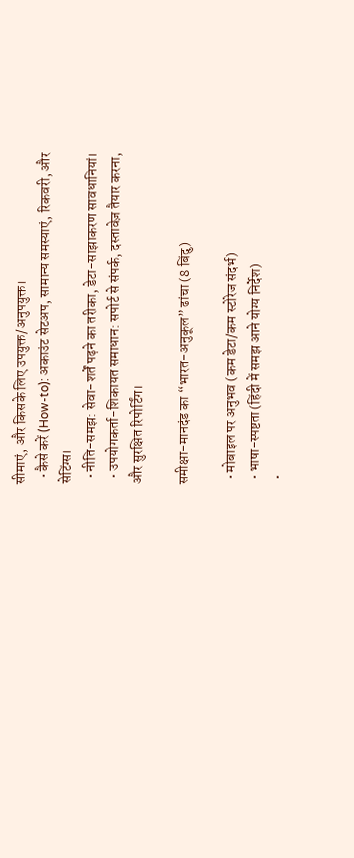सीमाएं, और किसके लिए उपयुक्त/अनुपयुक्त।
  • कैसे करें (How-to): अकाउंट सेटअप, सामान्य समस्याएं, रिकवरी, और सेटिंग्स।
  • नीति-समझ: सेवा-शर्तें पढ़ने का तरीका, डेटा-साझाकरण सावधानियां।
  • उपयोगकर्ता-शिकायत समाधान: सपोर्ट से संपर्क, दस्तावेज़ तैयार करना, और सुरक्षित रिपोर्टिंग।

समीक्षा-मानदंड का “भारत-अनुकूल” ढांचा (8 बिंदु)

  • मोबाइल पर अनुभव (कम डेटा/कम स्टोरेज संदर्भ)
  • भाषा-स्पष्टता (हिंदी में समझ आने योग्य निर्देश)
  •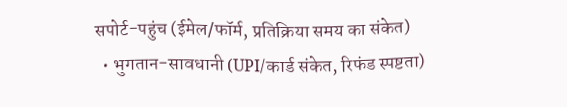सपोर्ट-पहुंच (ईमेल/फॉर्म, प्रतिक्रिया समय का संकेत)
  • भुगतान-सावधानी (UPI/कार्ड संकेत, रिफंड स्पष्टता)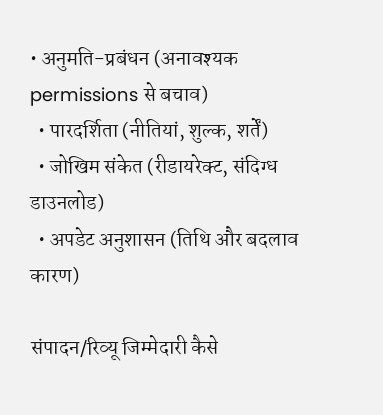• अनुमति-प्रबंधन (अनावश्यक permissions से बचाव)
  • पारदर्शिता (नीतियां, शुल्क, शर्तें)
  • जोखिम संकेत (रीडायरेक्ट, संदिग्ध डाउनलोड)
  • अपडेट अनुशासन (तिथि और बदलाव कारण)

संपादन/रिव्यू जिम्मेदारी कैसे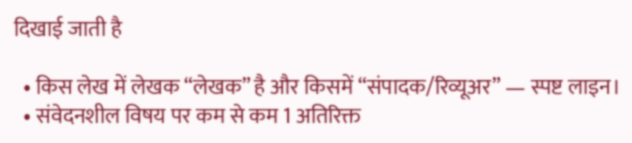दिखाई जाती है

  • किस लेख में लेखक “लेखक” है और किसमें “संपादक/रिव्यूअर” — स्पष्ट लाइन।
  • संवेदनशील विषय पर कम से कम 1 अतिरिक्त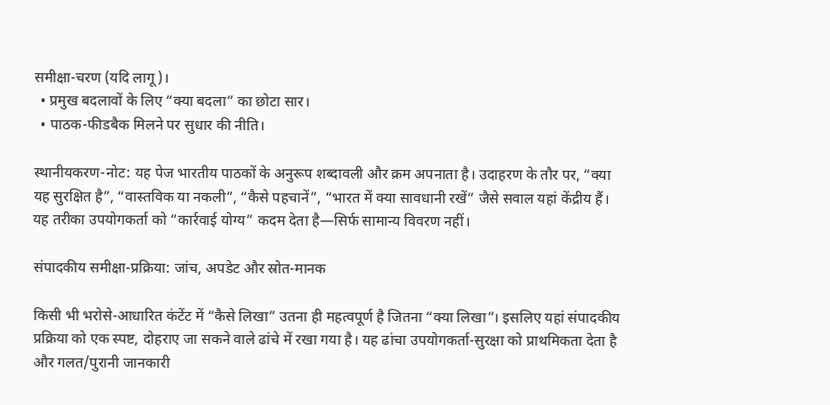समीक्षा-चरण (यदि लागू)।
  • प्रमुख बदलावों के लिए “क्या बदला” का छोटा सार।
  • पाठक-फीडबैक मिलने पर सुधार की नीति।

स्थानीयकरण-नोट: यह पेज भारतीय पाठकों के अनुरूप शब्दावली और क्रम अपनाता है। उदाहरण के तौर पर, “क्या यह सुरक्षित है”, “वास्तविक या नकली”, “कैसे पहचानें”, “भारत में क्या सावधानी रखें” जैसे सवाल यहां केंद्रीय हैं। यह तरीका उपयोगकर्ता को “कार्रवाई योग्य” कदम देता है—सिर्फ सामान्य विवरण नहीं।

संपादकीय समीक्षा-प्रक्रिया: जांच, अपडेट और स्रोत-मानक

किसी भी भरोसे-आधारित कंटेंट में “कैसे लिखा” उतना ही महत्वपूर्ण है जितना “क्या लिखा”। इसलिए यहां संपादकीय प्रक्रिया को एक स्पष्ट, दोहराए जा सकने वाले ढांचे में रखा गया है। यह ढांचा उपयोगकर्ता-सुरक्षा को प्राथमिकता देता है और गलत/पुरानी जानकारी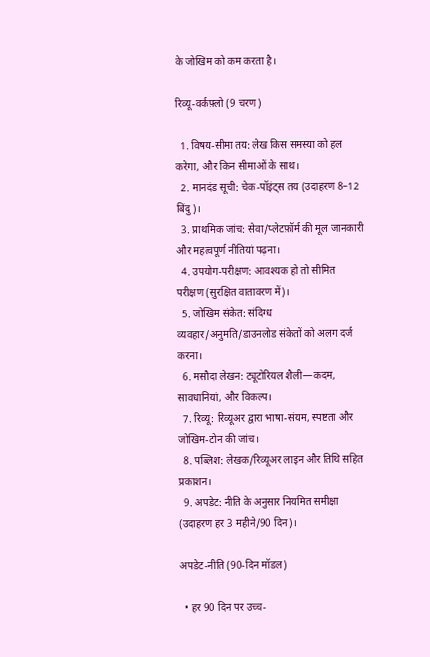के जोखिम को कम करता है।

रिव्यू-वर्कफ़्लो (9 चरण)

  1. विषय-सीमा तय: लेख किस समस्या को हल करेगा, और किन सीमाओं के साथ।
  2. मानदंड सूची: चेक-पॉइंट्स तय (उदाहरण 8–12 बिंदु)।
  3. प्राथमिक जांच: सेवा/प्लेटफ़ॉर्म की मूल जानकारी और महत्वपूर्ण नीतियां पढ़ना।
  4. उपयोग-परीक्षण: आवश्यक हो तो सीमित परीक्षण (सुरक्षित वातावरण में)।
  5. जोखिम संकेत: संदिग्ध व्यवहार/अनुमति/डाउनलोड संकेतों को अलग दर्ज करना।
  6. मसौदा लेखन: ट्यूटोरियल शैली—कदम, सावधानियां, और विकल्प।
  7. रिव्यू: रिव्यूअर द्वारा भाषा-संयम, स्पष्टता और जोखिम-टोन की जांच।
  8. पब्लिश: लेखक/रिव्यूअर लाइन और तिथि सहित प्रकाशन।
  9. अपडेट: नीति के अनुसार नियमित समीक्षा (उदाहरण हर 3 महीने/90 दिन)।

अपडेट-नीति (90-दिन मॉडल)

  • हर 90 दिन पर उच्च-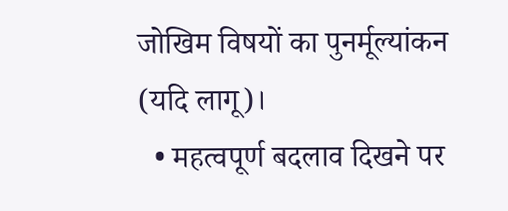जोखिम विषयों का पुनर्मूल्यांकन (यदि लागू)।
  • महत्वपूर्ण बदलाव दिखने पर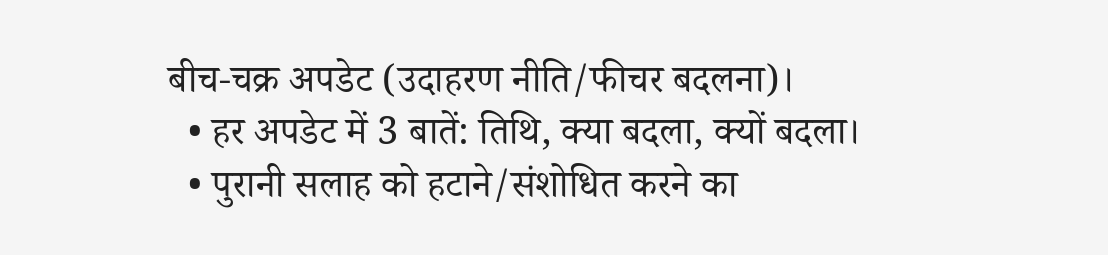बीच-चक्र अपडेट (उदाहरण नीति/फीचर बदलना)।
  • हर अपडेट में 3 बातें: तिथि, क्या बदला, क्यों बदला।
  • पुरानी सलाह को हटाने/संशोधित करने का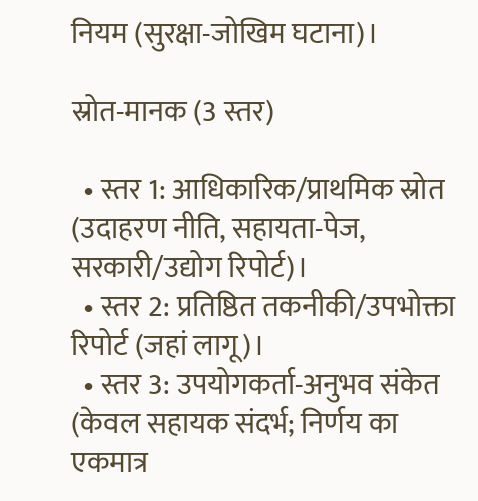नियम (सुरक्षा-जोखिम घटाना)।

स्रोत-मानक (3 स्तर)

  • स्तर 1: आधिकारिक/प्राथमिक स्रोत (उदाहरण नीति, सहायता-पेज, सरकारी/उद्योग रिपोर्ट)।
  • स्तर 2: प्रतिष्ठित तकनीकी/उपभोक्ता रिपोर्ट (जहां लागू)।
  • स्तर 3: उपयोगकर्ता-अनुभव संकेत (केवल सहायक संदर्भ; निर्णय का एकमात्र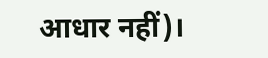आधार नहीं)।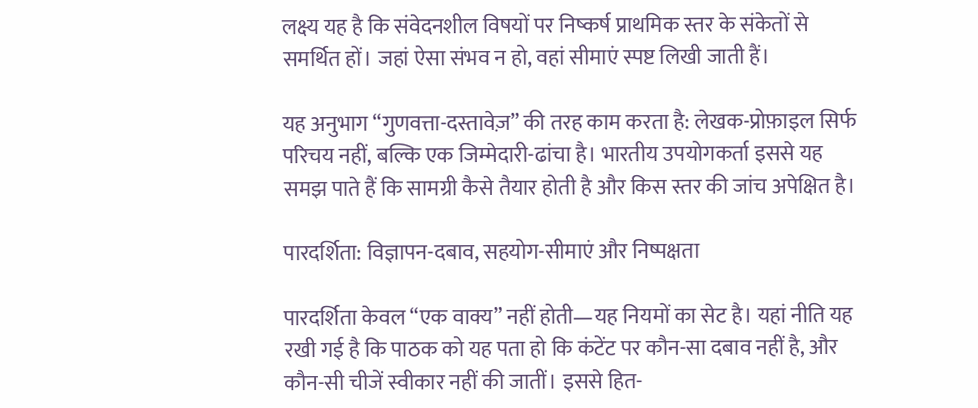लक्ष्य यह है कि संवेदनशील विषयों पर निष्कर्ष प्राथमिक स्तर के संकेतों से समर्थित हों। जहां ऐसा संभव न हो, वहां सीमाएं स्पष्ट लिखी जाती हैं।

यह अनुभाग “गुणवत्ता-दस्तावेज़” की तरह काम करता है: लेखक-प्रोफ़ाइल सिर्फ परिचय नहीं, बल्कि एक जिम्मेदारी-ढांचा है। भारतीय उपयोगकर्ता इससे यह समझ पाते हैं कि सामग्री कैसे तैयार होती है और किस स्तर की जांच अपेक्षित है।

पारदर्शिता: विज्ञापन-दबाव, सहयोग-सीमाएं और निष्पक्षता

पारदर्शिता केवल “एक वाक्य” नहीं होती—यह नियमों का सेट है। यहां नीति यह रखी गई है कि पाठक को यह पता हो कि कंटेंट पर कौन-सा दबाव नहीं है, और कौन-सी चीजें स्वीकार नहीं की जातीं। इससे हित-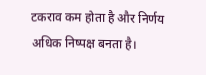टकराव कम होता है और निर्णय अधिक निष्पक्ष बनता है।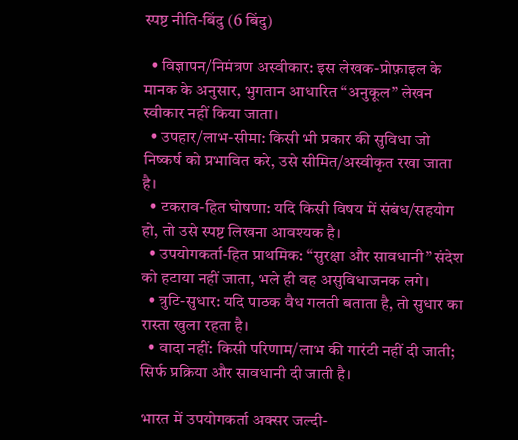स्पष्ट नीति-बिंदु (6 बिंदु)

  • विज्ञापन/निमंत्रण अस्वीकार: इस लेखक-प्रोफ़ाइल के मानक के अनुसार, भुगतान आधारित “अनुकूल” लेखन स्वीकार नहीं किया जाता।
  • उपहार/लाभ-सीमा: किसी भी प्रकार की सुविधा जो निष्कर्ष को प्रभावित करे, उसे सीमित/अस्वीकृत रखा जाता है।
  • टकराव-हित घोषणा: यदि किसी विषय में संबंध/सहयोग हो, तो उसे स्पष्ट लिखना आवश्यक है।
  • उपयोगकर्ता-हित प्राथमिक: “सुरक्षा और सावधानी” संदेश को हटाया नहीं जाता, भले ही वह असुविधाजनक लगे।
  • त्रुटि-सुधार: यदि पाठक वैध गलती बताता है, तो सुधार का रास्ता खुला रहता है।
  • वादा नहीं: किसी परिणाम/लाभ की गारंटी नहीं दी जाती; सिर्फ प्रक्रिया और सावधानी दी जाती है।

भारत में उपयोगकर्ता अक्सर जल्दी-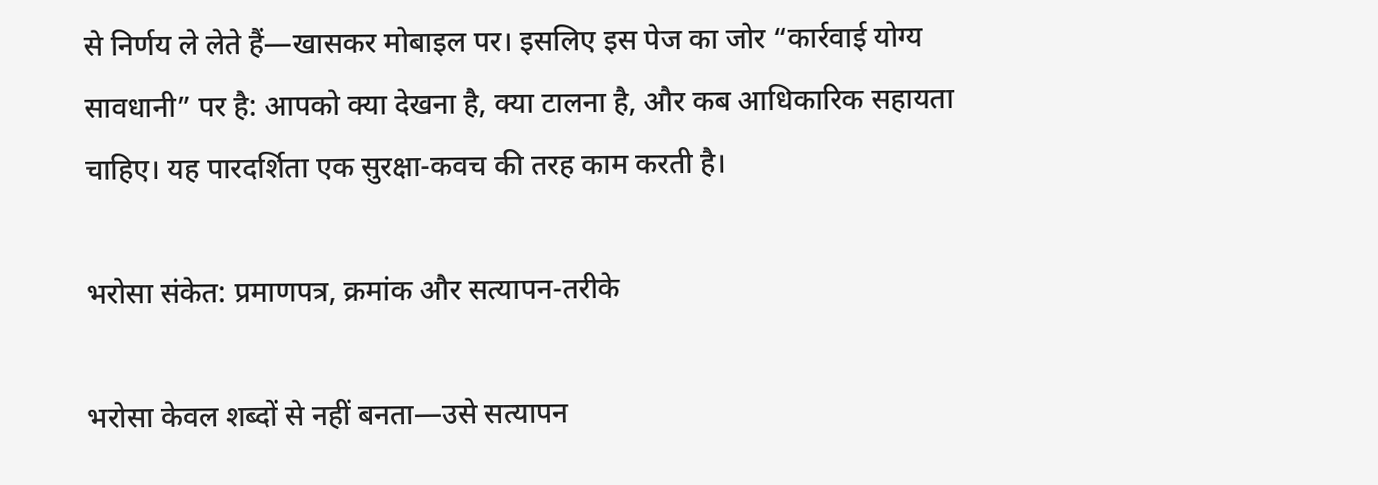से निर्णय ले लेते हैं—खासकर मोबाइल पर। इसलिए इस पेज का जोर “कार्रवाई योग्य सावधानी” पर है: आपको क्या देखना है, क्या टालना है, और कब आधिकारिक सहायता चाहिए। यह पारदर्शिता एक सुरक्षा-कवच की तरह काम करती है।

भरोसा संकेत: प्रमाणपत्र, क्रमांक और सत्यापन-तरीके

भरोसा केवल शब्दों से नहीं बनता—उसे सत्यापन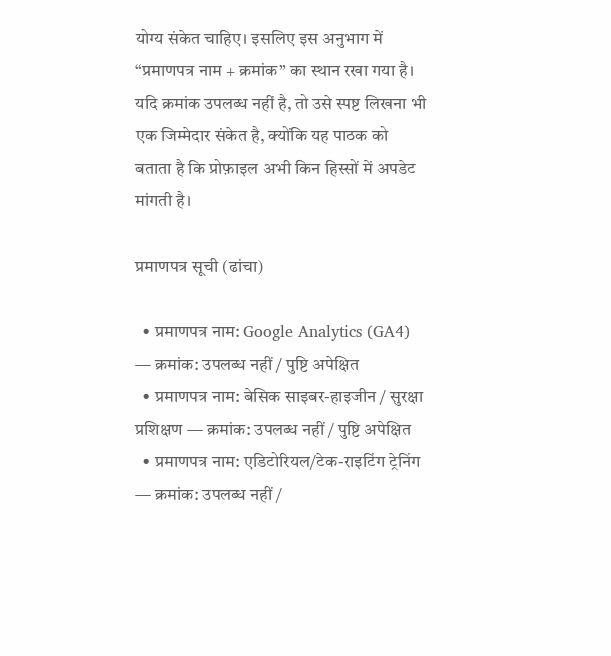योग्य संकेत चाहिए। इसलिए इस अनुभाग में “प्रमाणपत्र नाम + क्रमांक” का स्थान रखा गया है। यदि क्रमांक उपलब्ध नहीं है, तो उसे स्पष्ट लिखना भी एक जिम्मेदार संकेत है, क्योंकि यह पाठक को बताता है कि प्रोफ़ाइल अभी किन हिस्सों में अपडेट मांगती है।

प्रमाणपत्र सूची (ढांचा)

  • प्रमाणपत्र नाम: Google Analytics (GA4) — क्रमांक: उपलब्ध नहीं / पुष्टि अपेक्षित
  • प्रमाणपत्र नाम: बेसिक साइबर-हाइजीन / सुरक्षा प्रशिक्षण — क्रमांक: उपलब्ध नहीं / पुष्टि अपेक्षित
  • प्रमाणपत्र नाम: एडिटोरियल/टेक-राइटिंग ट्रेनिंग — क्रमांक: उपलब्ध नहीं /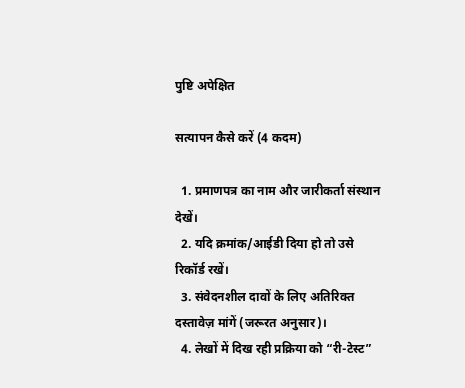पुष्टि अपेक्षित

सत्यापन कैसे करें (4 कदम)

  1. प्रमाणपत्र का नाम और जारीकर्ता संस्थान देखें।
  2. यदि क्रमांक/आईडी दिया हो तो उसे रिकॉर्ड रखें।
  3. संवेदनशील दावों के लिए अतिरिक्त दस्तावेज़ मांगें (जरूरत अनुसार)।
  4. लेखों में दिख रही प्रक्रिया को “री-टेस्ट”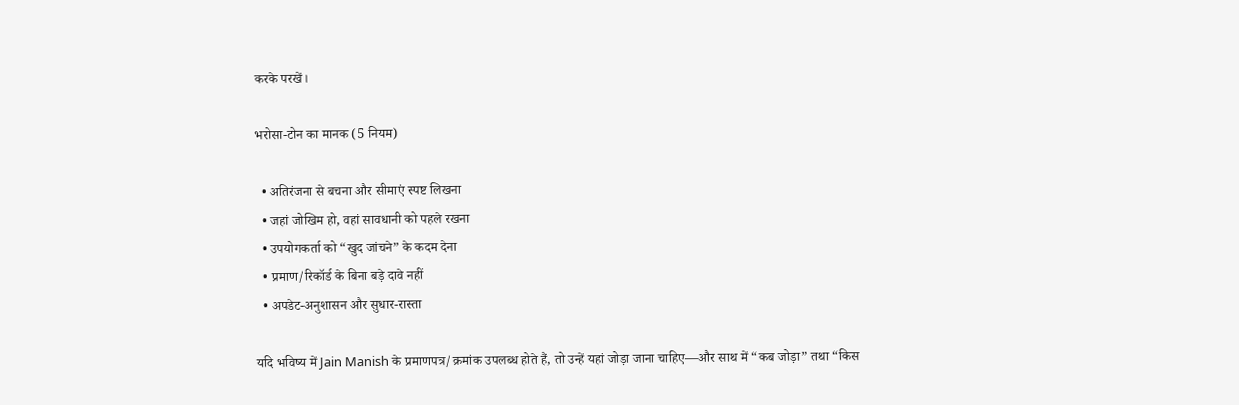करके परखें।

भरोसा-टोन का मानक (5 नियम)

  • अतिरंजना से बचना और सीमाएं स्पष्ट लिखना
  • जहां जोखिम हो, वहां सावधानी को पहले रखना
  • उपयोगकर्ता को “खुद जांचने” के कदम देना
  • प्रमाण/रिकॉर्ड के बिना बड़े दावे नहीं
  • अपडेट-अनुशासन और सुधार-रास्ता

यदि भविष्य में Jain Manish के प्रमाणपत्र/क्रमांक उपलब्ध होते हैं, तो उन्हें यहां जोड़ा जाना चाहिए—और साथ में “कब जोड़ा” तथा “किस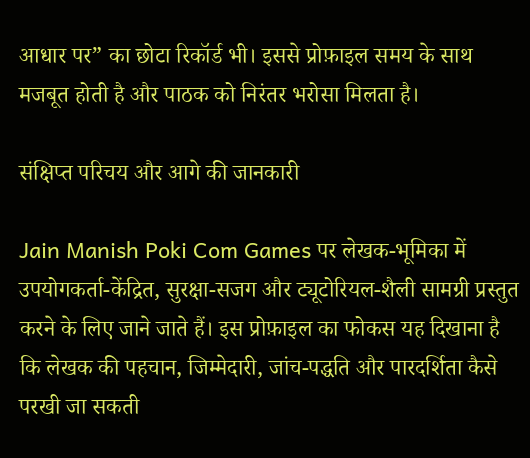आधार पर” का छोटा रिकॉर्ड भी। इससे प्रोफ़ाइल समय के साथ मजबूत होती है और पाठक को निरंतर भरोसा मिलता है।

संक्षिप्त परिचय और आगे की जानकारी

Jain Manish Poki Com Games पर लेखक-भूमिका में उपयोगकर्ता-केंद्रित, सुरक्षा-सजग और ट्यूटोरियल-शैली सामग्री प्रस्तुत करने के लिए जाने जाते हैं। इस प्रोफ़ाइल का फोकस यह दिखाना है कि लेखक की पहचान, जिम्मेदारी, जांच-पद्धति और पारदर्शिता कैसे परखी जा सकती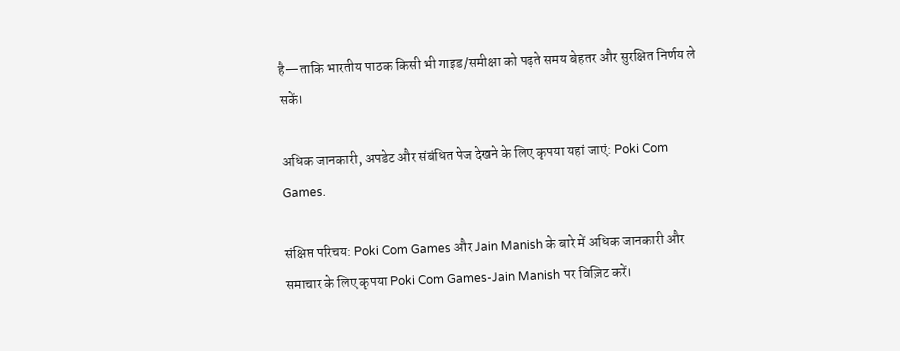है—ताकि भारतीय पाठक किसी भी गाइड/समीक्षा को पढ़ते समय बेहतर और सुरक्षित निर्णय ले सकें।

अधिक जानकारी, अपडेट और संबंधित पेज देखने के लिए कृपया यहां जाएं: Poki Com Games.

संक्षिप्त परिचय: Poki Com Games और Jain Manish के बारे में अधिक जानकारी और समाचार के लिए कृपया Poki Com Games-Jain Manish पर विज़िट करें।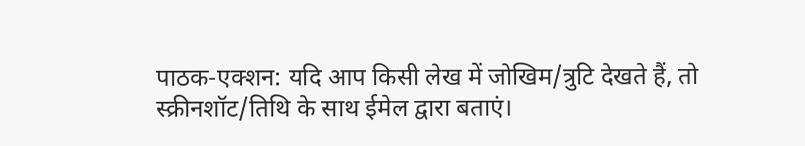पाठक-एक्शन: यदि आप किसी लेख में जोखिम/त्रुटि देखते हैं, तो स्क्रीनशॉट/तिथि के साथ ईमेल द्वारा बताएं।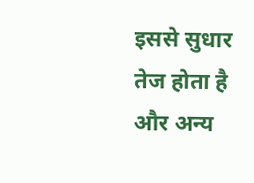इससे सुधार तेज होता है और अन्य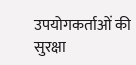उपयोगकर्ताओं की सुरक्षा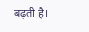बढ़ती है।